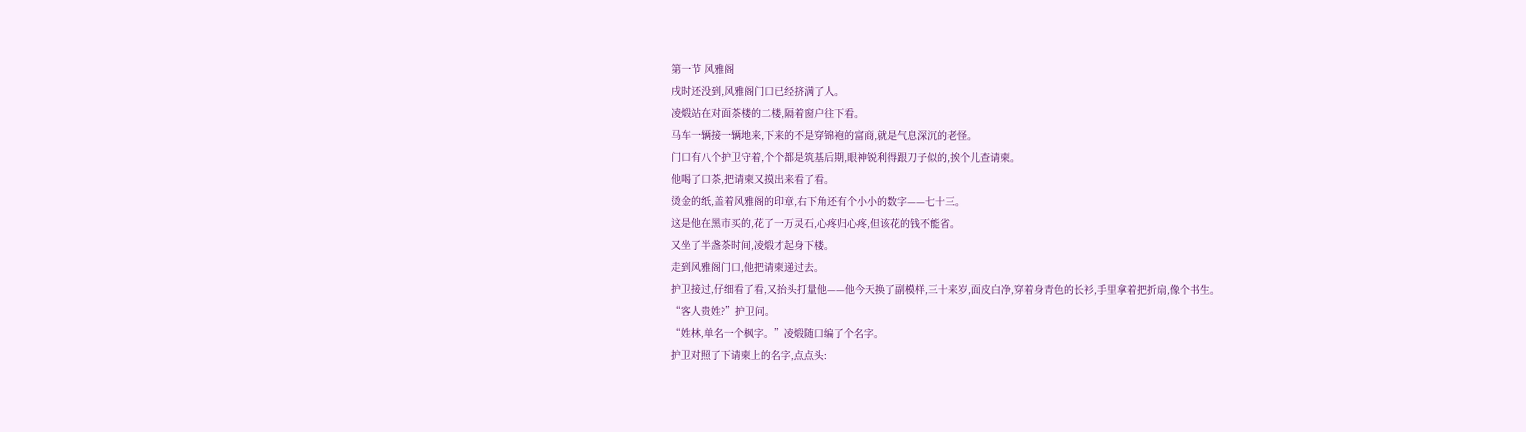第一节 风雅阁
戌时还没到,风雅阁门口已经挤满了人。
凌煅站在对面茶楼的二楼,隔着窗户往下看。
马车一辆接一辆地来,下来的不是穿锦袍的富商,就是气息深沉的老怪。
门口有八个护卫守着,个个都是筑基后期,眼神锐利得跟刀子似的,挨个儿查请柬。
他喝了口茶,把请柬又摸出来看了看。
烫金的纸,盖着风雅阁的印章,右下角还有个小小的数字——七十三。
这是他在黑市买的,花了一万灵石,心疼归心疼,但该花的钱不能省。
又坐了半盏茶时间,凌煅才起身下楼。
走到风雅阁门口,他把请柬递过去。
护卫接过,仔细看了看,又抬头打量他——他今天换了副模样,三十来岁,面皮白净,穿着身青色的长衫,手里拿着把折扇,像个书生。
“客人贵姓?”护卫问。
“姓林,单名一个枫字。”凌煅随口编了个名字。
护卫对照了下请柬上的名字,点点头: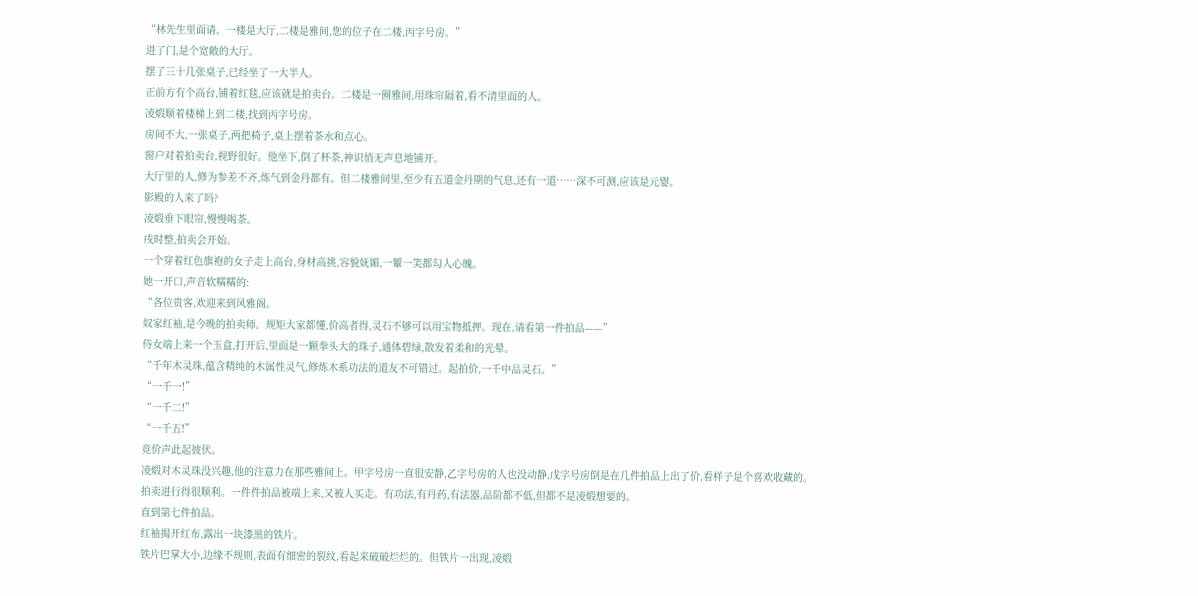“林先生里面请。一楼是大厅,二楼是雅间,您的位子在二楼,丙字号房。”
进了门,是个宽敞的大厅。
摆了三十几张桌子,已经坐了一大半人。
正前方有个高台,铺着红毯,应该就是拍卖台。二楼是一圈雅间,用珠帘隔着,看不清里面的人。
凌煅顺着楼梯上到二楼,找到丙字号房。
房间不大,一张桌子,两把椅子,桌上摆着茶水和点心。
窗户对着拍卖台,视野很好。他坐下,倒了杯茶,神识悄无声息地铺开。
大厅里的人,修为参差不齐,炼气到金丹都有。但二楼雅间里,至少有五道金丹期的气息,还有一道……深不可测,应该是元婴。
影殿的人来了吗?
凌煅垂下眼帘,慢慢喝茶。
戌时整,拍卖会开始。
一个穿着红色旗袍的女子走上高台,身材高挑,容貌妩媚,一颦一笑都勾人心魄。
她一开口,声音软糯糯的:
“各位贵客,欢迎来到风雅阁。
奴家红袖,是今晚的拍卖师。规矩大家都懂,价高者得,灵石不够可以用宝物抵押。现在,请看第一件拍品——”
侍女端上来一个玉盒,打开后,里面是一颗拳头大的珠子,通体碧绿,散发着柔和的光晕。
“千年木灵珠,蕴含精纯的木属性灵气,修炼木系功法的道友不可错过。起拍价,一千中品灵石。”
“一千一!”
“一千二!”
“一千五!”
竞价声此起彼伏。
凌煅对木灵珠没兴趣,他的注意力在那些雅间上。甲字号房一直很安静,乙字号房的人也没动静,戊字号房倒是在几件拍品上出了价,看样子是个喜欢收藏的。
拍卖进行得很顺利。一件件拍品被端上来,又被人买走。有功法,有丹药,有法器,品阶都不低,但都不是凌煅想要的。
直到第七件拍品。
红袖揭开红布,露出一块漆黑的铁片。
铁片巴掌大小,边缘不规则,表面有细密的裂纹,看起来破破烂烂的。但铁片一出现,凌煅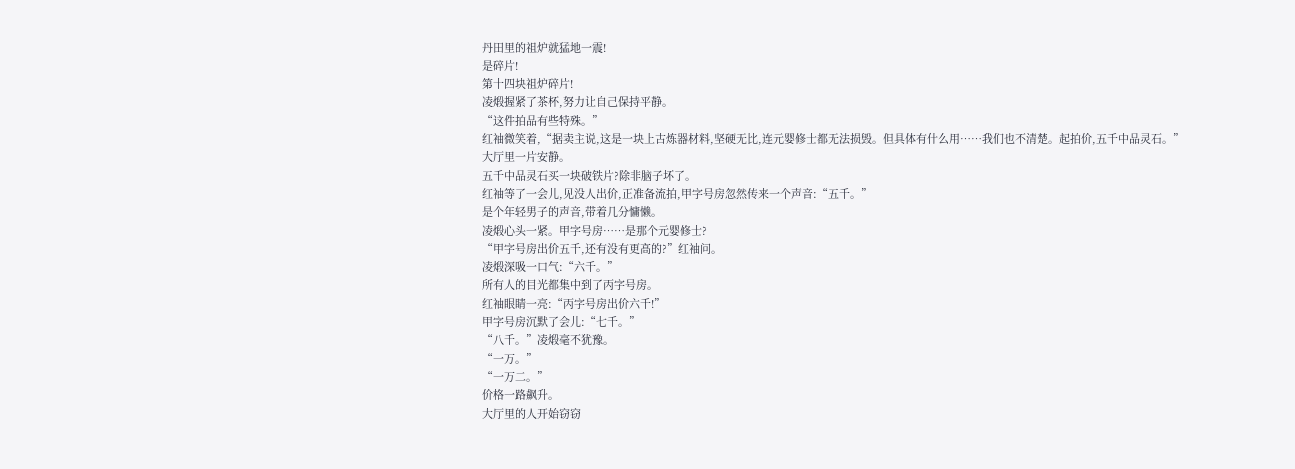丹田里的祖炉就猛地一震!
是碎片!
第十四块祖炉碎片!
凌煅握紧了茶杯,努力让自己保持平静。
“这件拍品有些特殊。”
红袖微笑着,“据卖主说,这是一块上古炼器材料,坚硬无比,连元婴修士都无法损毁。但具体有什么用……我们也不清楚。起拍价,五千中品灵石。”
大厅里一片安静。
五千中品灵石买一块破铁片?除非脑子坏了。
红袖等了一会儿,见没人出价,正准备流拍,甲字号房忽然传来一个声音:“五千。”
是个年轻男子的声音,带着几分慵懒。
凌煅心头一紧。甲字号房……是那个元婴修士?
“甲字号房出价五千,还有没有更高的?”红袖问。
凌煅深吸一口气:“六千。”
所有人的目光都集中到了丙字号房。
红袖眼睛一亮:“丙字号房出价六千!”
甲字号房沉默了会儿:“七千。”
“八千。”凌煅毫不犹豫。
“一万。”
“一万二。”
价格一路飙升。
大厅里的人开始窃窃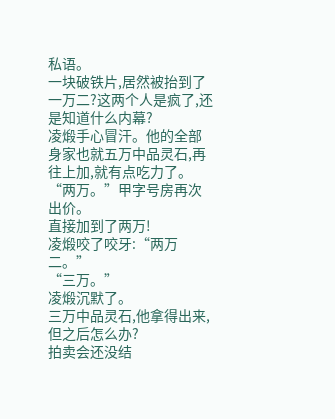私语。
一块破铁片,居然被抬到了一万二?这两个人是疯了,还是知道什么内幕?
凌煅手心冒汗。他的全部身家也就五万中品灵石,再往上加,就有点吃力了。
“两万。”甲字号房再次出价。
直接加到了两万!
凌煅咬了咬牙:“两万二。”
“三万。”
凌煅沉默了。
三万中品灵石,他拿得出来,但之后怎么办?
拍卖会还没结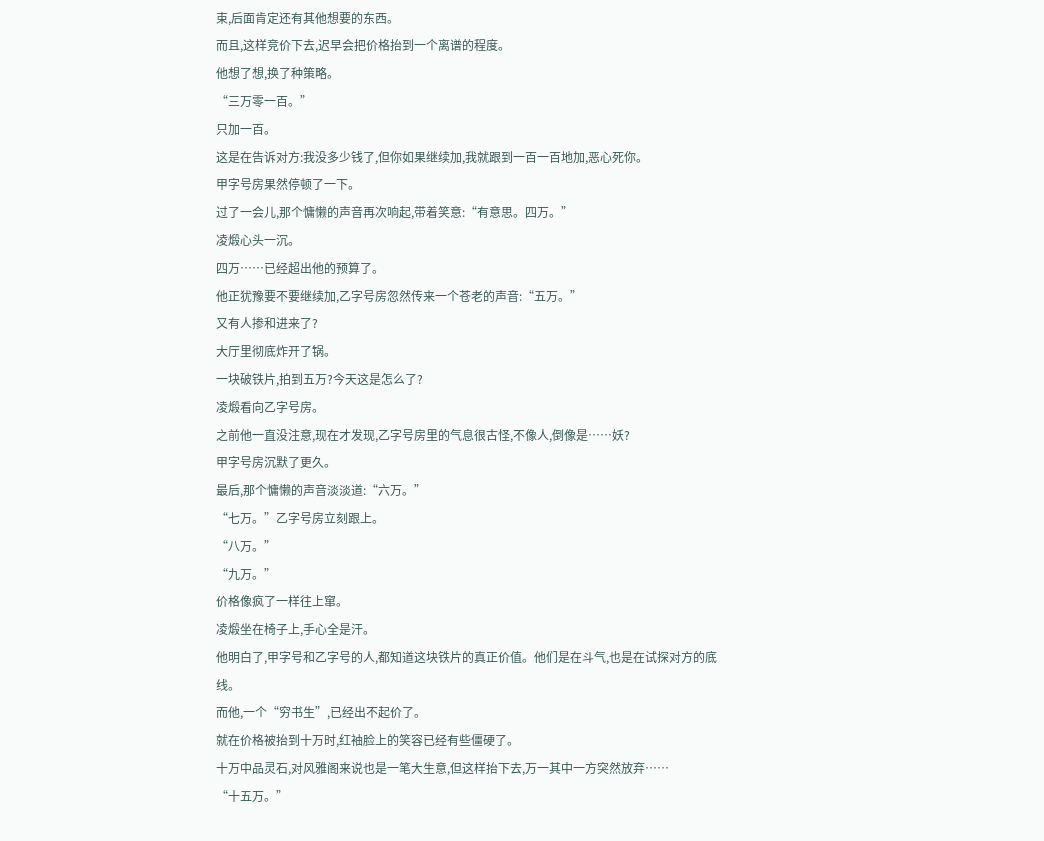束,后面肯定还有其他想要的东西。
而且,这样竞价下去,迟早会把价格抬到一个离谱的程度。
他想了想,换了种策略。
“三万零一百。”
只加一百。
这是在告诉对方:我没多少钱了,但你如果继续加,我就跟到一百一百地加,恶心死你。
甲字号房果然停顿了一下。
过了一会儿,那个慵懒的声音再次响起,带着笑意:“有意思。四万。”
凌煅心头一沉。
四万……已经超出他的预算了。
他正犹豫要不要继续加,乙字号房忽然传来一个苍老的声音:“五万。”
又有人掺和进来了?
大厅里彻底炸开了锅。
一块破铁片,拍到五万?今天这是怎么了?
凌煅看向乙字号房。
之前他一直没注意,现在才发现,乙字号房里的气息很古怪,不像人,倒像是……妖?
甲字号房沉默了更久。
最后,那个慵懒的声音淡淡道:“六万。”
“七万。”乙字号房立刻跟上。
“八万。”
“九万。”
价格像疯了一样往上窜。
凌煅坐在椅子上,手心全是汗。
他明白了,甲字号和乙字号的人,都知道这块铁片的真正价值。他们是在斗气,也是在试探对方的底线。
而他,一个“穷书生”,已经出不起价了。
就在价格被抬到十万时,红袖脸上的笑容已经有些僵硬了。
十万中品灵石,对风雅阁来说也是一笔大生意,但这样抬下去,万一其中一方突然放弃……
“十五万。”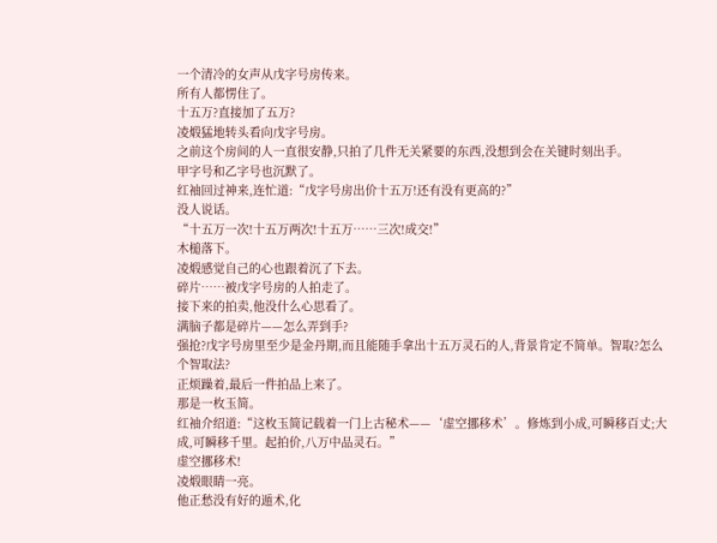一个清冷的女声从戊字号房传来。
所有人都愣住了。
十五万?直接加了五万?
凌煅猛地转头看向戊字号房。
之前这个房间的人一直很安静,只拍了几件无关紧要的东西,没想到会在关键时刻出手。
甲字号和乙字号也沉默了。
红袖回过神来,连忙道:“戊字号房出价十五万!还有没有更高的?”
没人说话。
“十五万一次!十五万两次!十五万……三次!成交!”
木槌落下。
凌煅感觉自己的心也跟着沉了下去。
碎片……被戊字号房的人拍走了。
接下来的拍卖,他没什么心思看了。
满脑子都是碎片——怎么弄到手?
强抢?戊字号房里至少是金丹期,而且能随手拿出十五万灵石的人,背景肯定不简单。智取?怎么个智取法?
正烦躁着,最后一件拍品上来了。
那是一枚玉简。
红袖介绍道:“这枚玉简记载着一门上古秘术——‘虚空挪移术’。修炼到小成,可瞬移百丈;大成,可瞬移千里。起拍价,八万中品灵石。”
虚空挪移术!
凌煅眼睛一亮。
他正愁没有好的遁术,化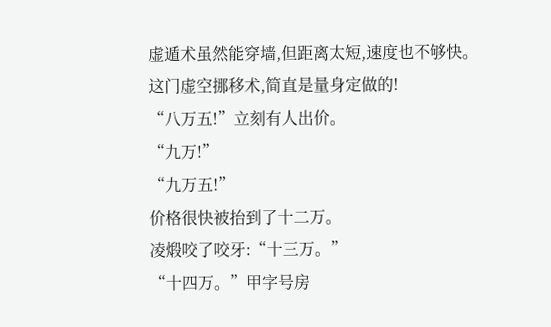虚遁术虽然能穿墙,但距离太短,速度也不够快。
这门虚空挪移术,简直是量身定做的!
“八万五!”立刻有人出价。
“九万!”
“九万五!”
价格很快被抬到了十二万。
凌煅咬了咬牙:“十三万。”
“十四万。”甲字号房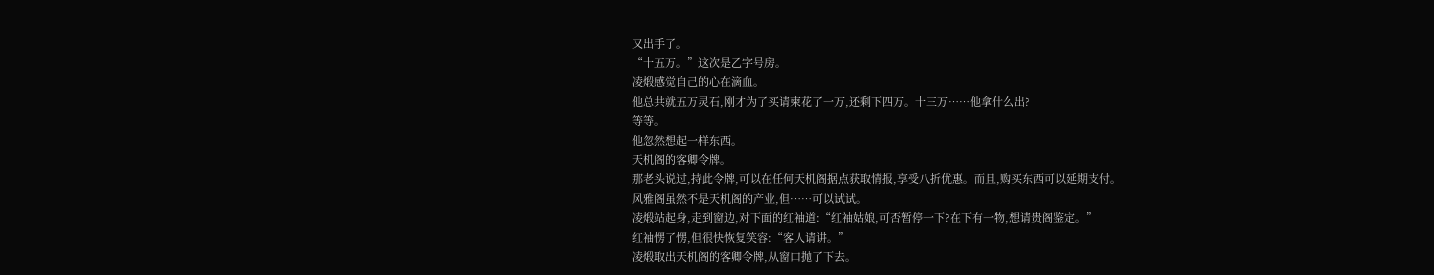又出手了。
“十五万。”这次是乙字号房。
凌煅感觉自己的心在滴血。
他总共就五万灵石,刚才为了买请柬花了一万,还剩下四万。十三万……他拿什么出?
等等。
他忽然想起一样东西。
天机阁的客卿令牌。
那老头说过,持此令牌,可以在任何天机阁据点获取情报,享受八折优惠。而且,购买东西可以延期支付。
风雅阁虽然不是天机阁的产业,但……可以试试。
凌煅站起身,走到窗边,对下面的红袖道:“红袖姑娘,可否暂停一下?在下有一物,想请贵阁鉴定。”
红袖愣了愣,但很快恢复笑容:“客人请讲。”
凌煅取出天机阁的客卿令牌,从窗口抛了下去。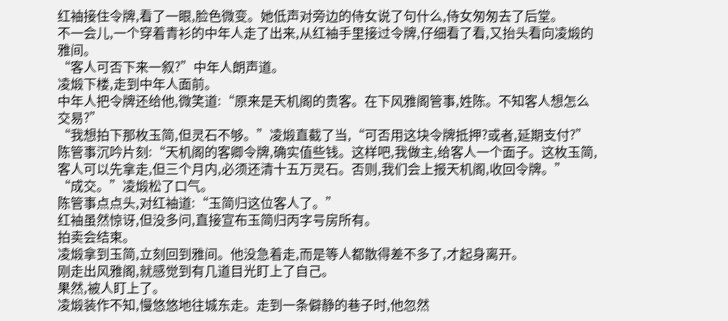红袖接住令牌,看了一眼,脸色微变。她低声对旁边的侍女说了句什么,侍女匆匆去了后堂。
不一会儿,一个穿着青衫的中年人走了出来,从红袖手里接过令牌,仔细看了看,又抬头看向凌煅的雅间。
“客人可否下来一叙?”中年人朗声道。
凌煅下楼,走到中年人面前。
中年人把令牌还给他,微笑道:“原来是天机阁的贵客。在下风雅阁管事,姓陈。不知客人想怎么交易?”
“我想拍下那枚玉简,但灵石不够。”凌煅直截了当,“可否用这块令牌抵押?或者,延期支付?”
陈管事沉吟片刻:“天机阁的客卿令牌,确实值些钱。这样吧,我做主,给客人一个面子。这枚玉简,客人可以先拿走,但三个月内,必须还清十五万灵石。否则,我们会上报天机阁,收回令牌。”
“成交。”凌煅松了口气。
陈管事点点头,对红袖道:“玉简归这位客人了。”
红袖虽然惊讶,但没多问,直接宣布玉简归丙字号房所有。
拍卖会结束。
凌煅拿到玉简,立刻回到雅间。他没急着走,而是等人都散得差不多了,才起身离开。
刚走出风雅阁,就感觉到有几道目光盯上了自己。
果然,被人盯上了。
凌煅装作不知,慢悠悠地往城东走。走到一条僻静的巷子时,他忽然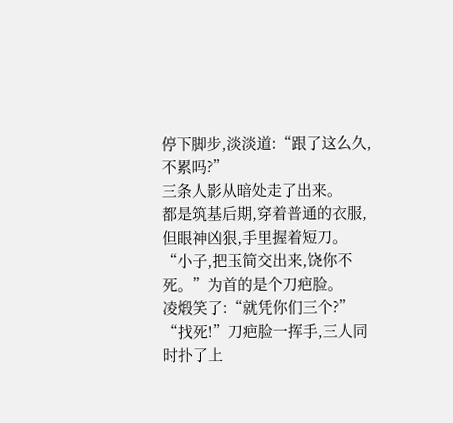停下脚步,淡淡道:“跟了这么久,不累吗?”
三条人影从暗处走了出来。
都是筑基后期,穿着普通的衣服,但眼神凶狠,手里握着短刀。
“小子,把玉简交出来,饶你不死。”为首的是个刀疤脸。
凌煅笑了:“就凭你们三个?”
“找死!”刀疤脸一挥手,三人同时扑了上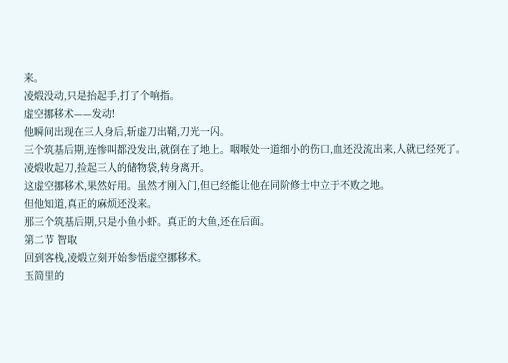来。
凌煅没动,只是抬起手,打了个响指。
虚空挪移术——发动!
他瞬间出现在三人身后,斩虚刀出鞘,刀光一闪。
三个筑基后期,连惨叫都没发出,就倒在了地上。咽喉处一道细小的伤口,血还没流出来,人就已经死了。
凌煅收起刀,捡起三人的储物袋,转身离开。
这虚空挪移术,果然好用。虽然才刚入门,但已经能让他在同阶修士中立于不败之地。
但他知道,真正的麻烦还没来。
那三个筑基后期,只是小鱼小虾。真正的大鱼,还在后面。
第二节 智取
回到客栈,凌煅立刻开始参悟虚空挪移术。
玉简里的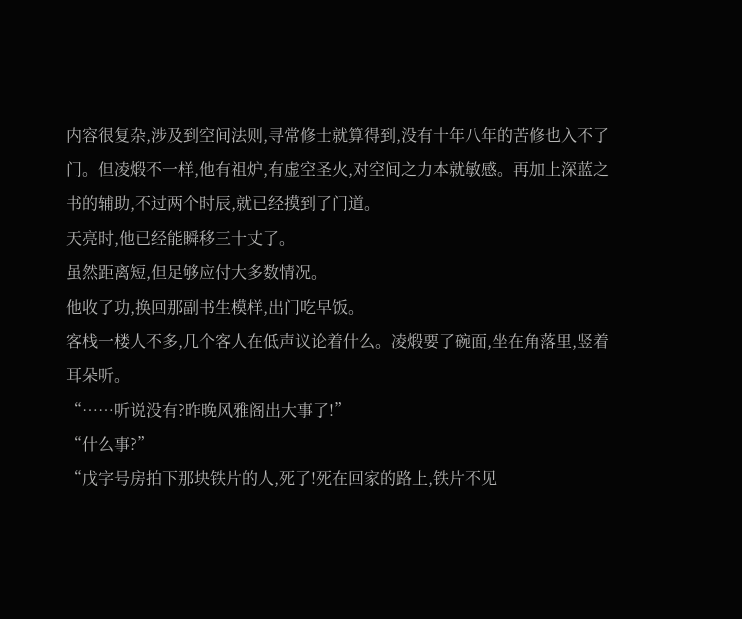内容很复杂,涉及到空间法则,寻常修士就算得到,没有十年八年的苦修也入不了门。但凌煅不一样,他有祖炉,有虚空圣火,对空间之力本就敏感。再加上深蓝之书的辅助,不过两个时辰,就已经摸到了门道。
天亮时,他已经能瞬移三十丈了。
虽然距离短,但足够应付大多数情况。
他收了功,换回那副书生模样,出门吃早饭。
客栈一楼人不多,几个客人在低声议论着什么。凌煅要了碗面,坐在角落里,竖着耳朵听。
“……听说没有?昨晚风雅阁出大事了!”
“什么事?”
“戊字号房拍下那块铁片的人,死了!死在回家的路上,铁片不见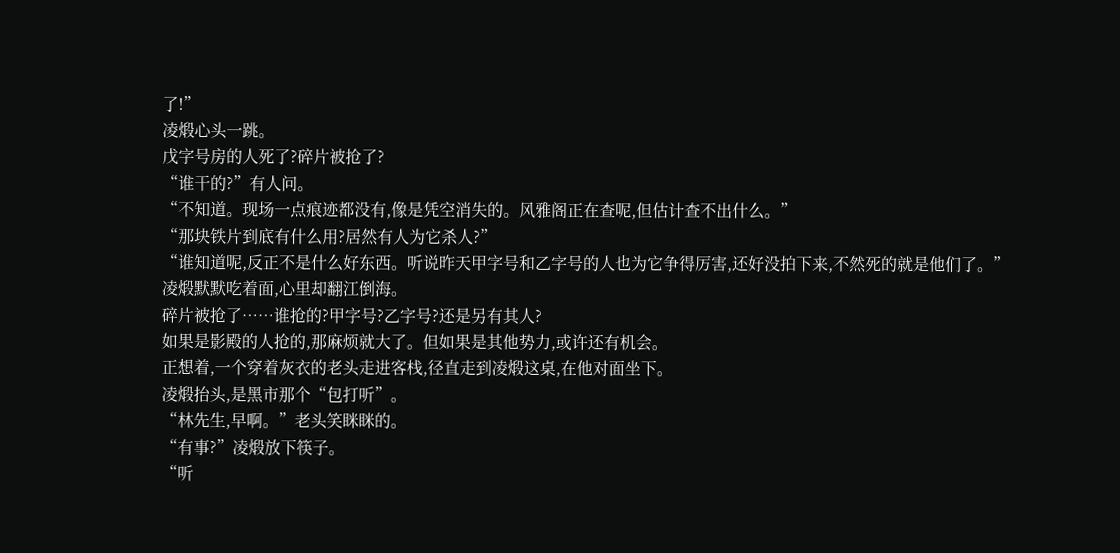了!”
凌煅心头一跳。
戊字号房的人死了?碎片被抢了?
“谁干的?”有人问。
“不知道。现场一点痕迹都没有,像是凭空消失的。风雅阁正在查呢,但估计查不出什么。”
“那块铁片到底有什么用?居然有人为它杀人?”
“谁知道呢,反正不是什么好东西。听说昨天甲字号和乙字号的人也为它争得厉害,还好没拍下来,不然死的就是他们了。”
凌煅默默吃着面,心里却翻江倒海。
碎片被抢了……谁抢的?甲字号?乙字号?还是另有其人?
如果是影殿的人抢的,那麻烦就大了。但如果是其他势力,或许还有机会。
正想着,一个穿着灰衣的老头走进客栈,径直走到凌煅这桌,在他对面坐下。
凌煅抬头,是黑市那个“包打听”。
“林先生,早啊。”老头笑眯眯的。
“有事?”凌煅放下筷子。
“听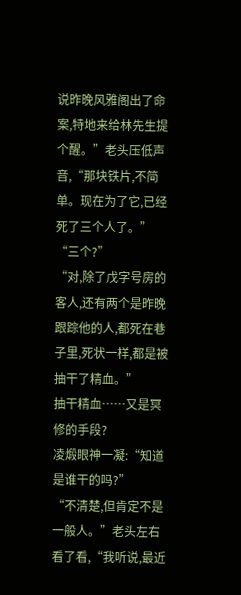说昨晚风雅阁出了命案,特地来给林先生提个醒。”老头压低声音,“那块铁片,不简单。现在为了它,已经死了三个人了。”
“三个?”
“对,除了戊字号房的客人,还有两个是昨晚跟踪他的人,都死在巷子里,死状一样,都是被抽干了精血。”
抽干精血……又是冥修的手段?
凌煅眼神一凝:“知道是谁干的吗?”
“不清楚,但肯定不是一般人。”老头左右看了看,“我听说,最近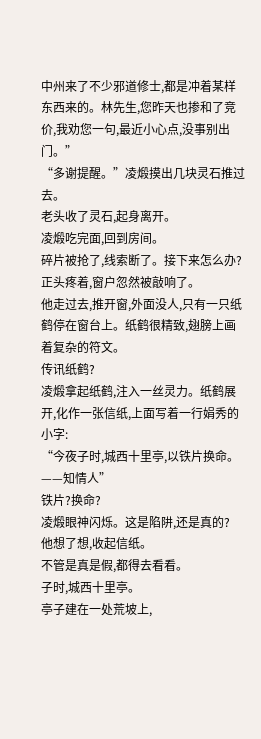中州来了不少邪道修士,都是冲着某样东西来的。林先生,您昨天也掺和了竞价,我劝您一句,最近小心点,没事别出门。”
“多谢提醒。”凌煅摸出几块灵石推过去。
老头收了灵石,起身离开。
凌煅吃完面,回到房间。
碎片被抢了,线索断了。接下来怎么办?
正头疼着,窗户忽然被敲响了。
他走过去,推开窗,外面没人,只有一只纸鹤停在窗台上。纸鹤很精致,翅膀上画着复杂的符文。
传讯纸鹤?
凌煅拿起纸鹤,注入一丝灵力。纸鹤展开,化作一张信纸,上面写着一行娟秀的小字:
“今夜子时,城西十里亭,以铁片换命。——知情人”
铁片?换命?
凌煅眼神闪烁。这是陷阱,还是真的?
他想了想,收起信纸。
不管是真是假,都得去看看。
子时,城西十里亭。
亭子建在一处荒坡上,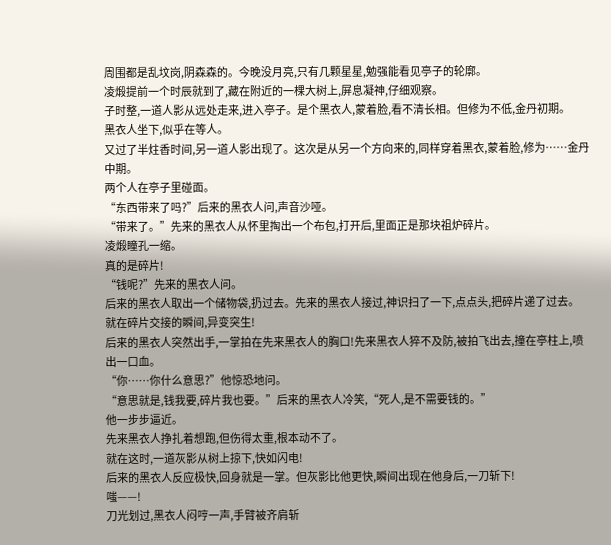周围都是乱坟岗,阴森森的。今晚没月亮,只有几颗星星,勉强能看见亭子的轮廓。
凌煅提前一个时辰就到了,藏在附近的一棵大树上,屏息凝神,仔细观察。
子时整,一道人影从远处走来,进入亭子。是个黑衣人,蒙着脸,看不清长相。但修为不低,金丹初期。
黑衣人坐下,似乎在等人。
又过了半炷香时间,另一道人影出现了。这次是从另一个方向来的,同样穿着黑衣,蒙着脸,修为……金丹中期。
两个人在亭子里碰面。
“东西带来了吗?”后来的黑衣人问,声音沙哑。
“带来了。”先来的黑衣人从怀里掏出一个布包,打开后,里面正是那块祖炉碎片。
凌煅瞳孔一缩。
真的是碎片!
“钱呢?”先来的黑衣人问。
后来的黑衣人取出一个储物袋,扔过去。先来的黑衣人接过,神识扫了一下,点点头,把碎片递了过去。
就在碎片交接的瞬间,异变突生!
后来的黑衣人突然出手,一掌拍在先来黑衣人的胸口!先来黑衣人猝不及防,被拍飞出去,撞在亭柱上,喷出一口血。
“你……你什么意思?”他惊恐地问。
“意思就是,钱我要,碎片我也要。”后来的黑衣人冷笑,“死人,是不需要钱的。”
他一步步逼近。
先来黑衣人挣扎着想跑,但伤得太重,根本动不了。
就在这时,一道灰影从树上掠下,快如闪电!
后来的黑衣人反应极快,回身就是一掌。但灰影比他更快,瞬间出现在他身后,一刀斩下!
嗤——!
刀光划过,黑衣人闷哼一声,手臂被齐肩斩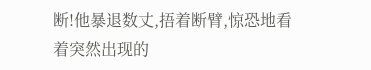断!他暴退数丈,捂着断臂,惊恐地看着突然出现的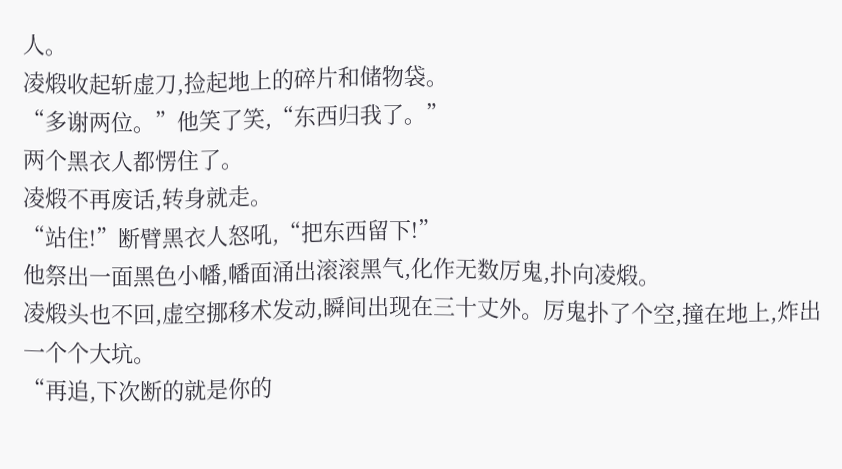人。
凌煅收起斩虚刀,捡起地上的碎片和储物袋。
“多谢两位。”他笑了笑,“东西归我了。”
两个黑衣人都愣住了。
凌煅不再废话,转身就走。
“站住!”断臂黑衣人怒吼,“把东西留下!”
他祭出一面黑色小幡,幡面涌出滚滚黑气,化作无数厉鬼,扑向凌煅。
凌煅头也不回,虚空挪移术发动,瞬间出现在三十丈外。厉鬼扑了个空,撞在地上,炸出一个个大坑。
“再追,下次断的就是你的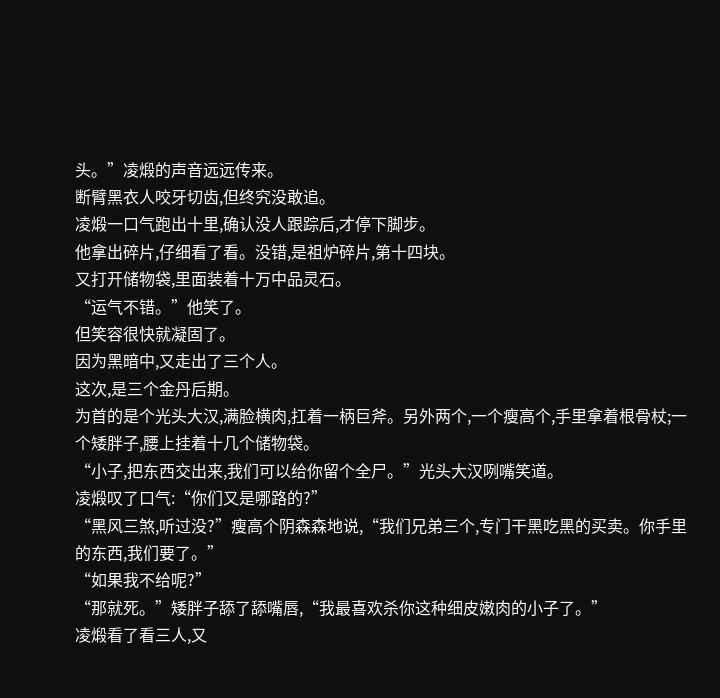头。”凌煅的声音远远传来。
断臂黑衣人咬牙切齿,但终究没敢追。
凌煅一口气跑出十里,确认没人跟踪后,才停下脚步。
他拿出碎片,仔细看了看。没错,是祖炉碎片,第十四块。
又打开储物袋,里面装着十万中品灵石。
“运气不错。”他笑了。
但笑容很快就凝固了。
因为黑暗中,又走出了三个人。
这次,是三个金丹后期。
为首的是个光头大汉,满脸横肉,扛着一柄巨斧。另外两个,一个瘦高个,手里拿着根骨杖;一个矮胖子,腰上挂着十几个储物袋。
“小子,把东西交出来,我们可以给你留个全尸。”光头大汉咧嘴笑道。
凌煅叹了口气:“你们又是哪路的?”
“黑风三煞,听过没?”瘦高个阴森森地说,“我们兄弟三个,专门干黑吃黑的买卖。你手里的东西,我们要了。”
“如果我不给呢?”
“那就死。”矮胖子舔了舔嘴唇,“我最喜欢杀你这种细皮嫩肉的小子了。”
凌煅看了看三人,又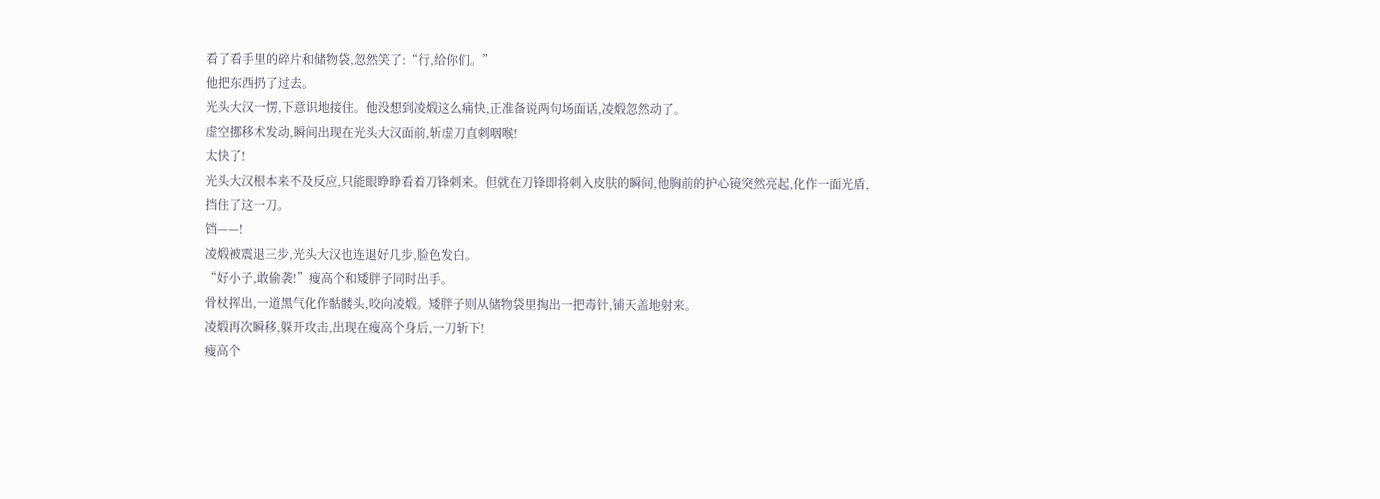看了看手里的碎片和储物袋,忽然笑了:“行,给你们。”
他把东西扔了过去。
光头大汉一愣,下意识地接住。他没想到凌煅这么痛快,正准备说两句场面话,凌煅忽然动了。
虚空挪移术发动,瞬间出现在光头大汉面前,斩虚刀直刺咽喉!
太快了!
光头大汉根本来不及反应,只能眼睁睁看着刀锋刺来。但就在刀锋即将刺入皮肤的瞬间,他胸前的护心镜突然亮起,化作一面光盾,挡住了这一刀。
铛——!
凌煅被震退三步,光头大汉也连退好几步,脸色发白。
“好小子,敢偷袭!”瘦高个和矮胖子同时出手。
骨杖挥出,一道黑气化作骷髅头,咬向凌煅。矮胖子则从储物袋里掏出一把毒针,铺天盖地射来。
凌煅再次瞬移,躲开攻击,出现在瘦高个身后,一刀斩下!
瘦高个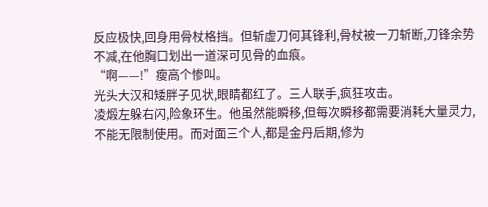反应极快,回身用骨杖格挡。但斩虚刀何其锋利,骨杖被一刀斩断,刀锋余势不减,在他胸口划出一道深可见骨的血痕。
“啊——!”瘦高个惨叫。
光头大汉和矮胖子见状,眼睛都红了。三人联手,疯狂攻击。
凌煅左躲右闪,险象环生。他虽然能瞬移,但每次瞬移都需要消耗大量灵力,不能无限制使用。而对面三个人,都是金丹后期,修为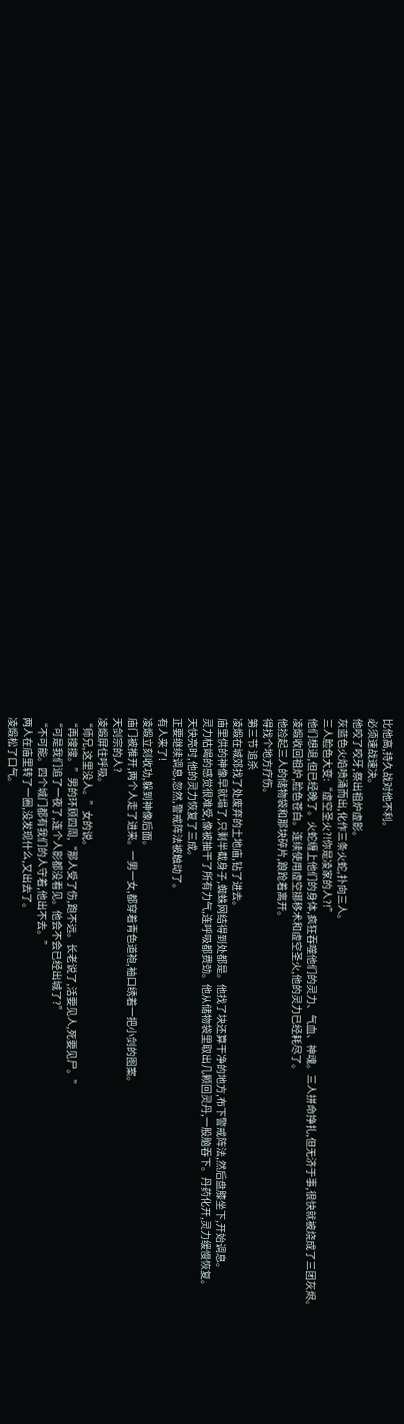比他高,持久战对他不利。
必须速战速决。
他咬了咬牙,祭出祖炉虚影。
灰蓝色火焰喷涌而出,化作三条火蛇,扑向三人。
三人脸色大变:“虚空圣火?!你是凌家的人?!”
他们想退,但已经晚了。火蛇缠上他们的身体,疯狂吞噬他们的灵力、气血、神魂。三人拼命挣扎,但无济于事,很快就被烧成了三团灰烬。
凌煅收回祖炉,脸色苍白。连续使用虚空挪移术和虚空圣火,他的灵力已经耗尽了。
他捡起三人的储物袋和那块碎片,踉跄着离开。
得找个地方疗伤。
第三节 追杀
凌煅在城郊找了处废弃的土地庙,钻了进去。
庙里供的神像早就塌了,只剩半截身子,蜘蛛网结得到处都是。他找了块还算干净的地方,布下警戒阵法,然后盘膝坐下,开始调息。
灵力枯竭的感觉很难受,像被抽干了所有力气,连呼吸都费劲。他从储物袋里取出几颗回灵丹,一股脑吞下。丹药化开,灵力缓慢恢复。
天快亮时,他的灵力恢复了三成。
正要继续调息,忽然,警戒阵法被触动了。
有人来了!
凌煅立刻收功,躲到神像后面。
庙门被推开,两个人走了进来。一男一女,都穿着青色道袍,袖口绣着一把小剑的图案。
天剑宗的人?
凌煅屏住呼吸。
“师兄,这里没人。”女的说。
“再搜搜。”男的环顾四周,“那人受了伤,跑不远。长老说了,活要见人,死要见尸。”
“可是我们追了一夜了,连个人影都没看见。他会不会已经出城了?”
“不可能。四个城门都有我们的人守着,他出不去。”
两人在庙里转了一圈,没发现什么,又出去了。
凌煅松了口气。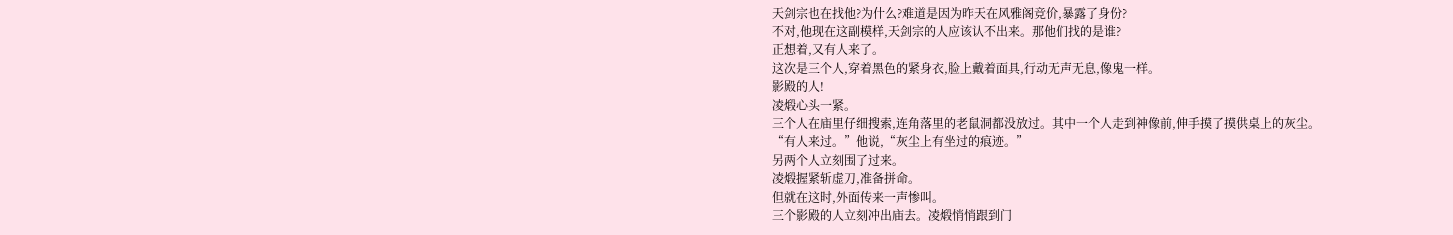天剑宗也在找他?为什么?难道是因为昨天在风雅阁竞价,暴露了身份?
不对,他现在这副模样,天剑宗的人应该认不出来。那他们找的是谁?
正想着,又有人来了。
这次是三个人,穿着黑色的紧身衣,脸上戴着面具,行动无声无息,像鬼一样。
影殿的人!
凌煅心头一紧。
三个人在庙里仔细搜索,连角落里的老鼠洞都没放过。其中一个人走到神像前,伸手摸了摸供桌上的灰尘。
“有人来过。”他说,“灰尘上有坐过的痕迹。”
另两个人立刻围了过来。
凌煅握紧斩虚刀,准备拼命。
但就在这时,外面传来一声惨叫。
三个影殿的人立刻冲出庙去。凌煅悄悄跟到门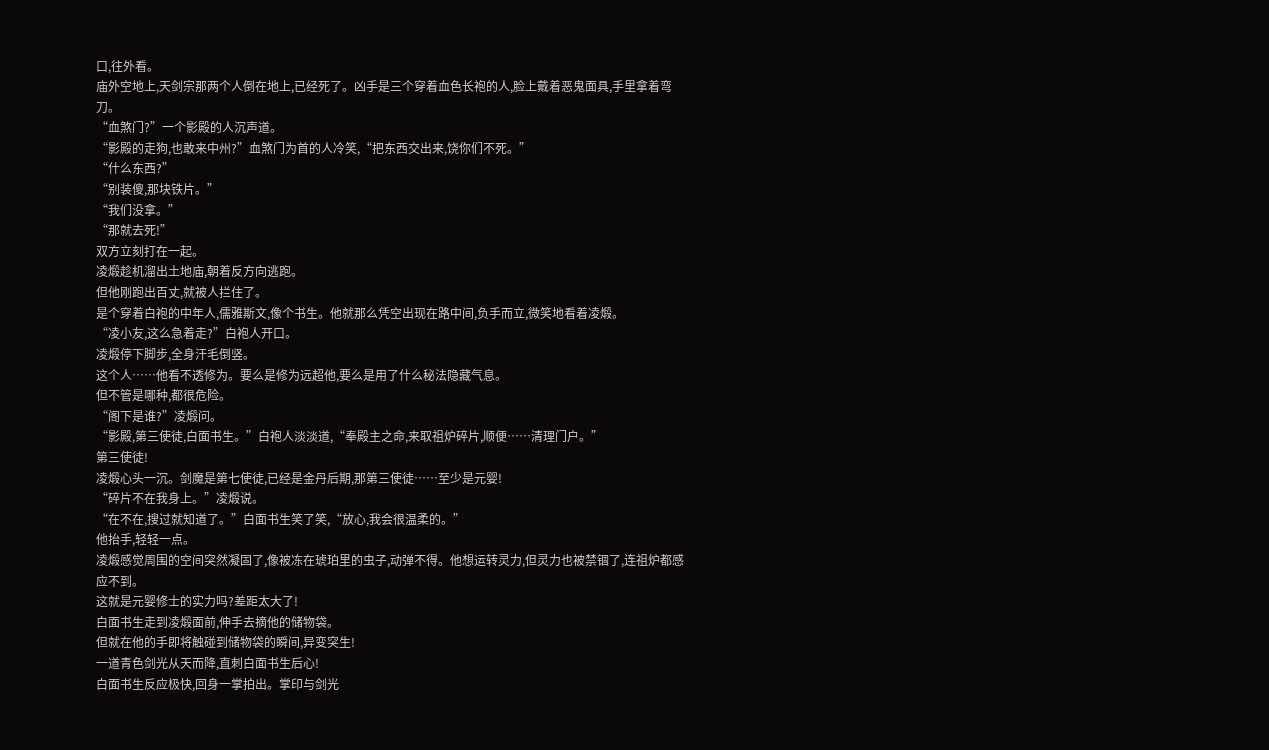口,往外看。
庙外空地上,天剑宗那两个人倒在地上,已经死了。凶手是三个穿着血色长袍的人,脸上戴着恶鬼面具,手里拿着弯刀。
“血煞门?”一个影殿的人沉声道。
“影殿的走狗,也敢来中州?”血煞门为首的人冷笑,“把东西交出来,饶你们不死。”
“什么东西?”
“别装傻,那块铁片。”
“我们没拿。”
“那就去死!”
双方立刻打在一起。
凌煅趁机溜出土地庙,朝着反方向逃跑。
但他刚跑出百丈,就被人拦住了。
是个穿着白袍的中年人,儒雅斯文,像个书生。他就那么凭空出现在路中间,负手而立,微笑地看着凌煅。
“凌小友,这么急着走?”白袍人开口。
凌煅停下脚步,全身汗毛倒竖。
这个人……他看不透修为。要么是修为远超他,要么是用了什么秘法隐藏气息。
但不管是哪种,都很危险。
“阁下是谁?”凌煅问。
“影殿,第三使徒,白面书生。”白袍人淡淡道,“奉殿主之命,来取祖炉碎片,顺便……清理门户。”
第三使徒!
凌煅心头一沉。剑魔是第七使徒,已经是金丹后期,那第三使徒……至少是元婴!
“碎片不在我身上。”凌煅说。
“在不在,搜过就知道了。”白面书生笑了笑,“放心,我会很温柔的。”
他抬手,轻轻一点。
凌煅感觉周围的空间突然凝固了,像被冻在琥珀里的虫子,动弹不得。他想运转灵力,但灵力也被禁锢了,连祖炉都感应不到。
这就是元婴修士的实力吗?差距太大了!
白面书生走到凌煅面前,伸手去摘他的储物袋。
但就在他的手即将触碰到储物袋的瞬间,异变突生!
一道青色剑光从天而降,直刺白面书生后心!
白面书生反应极快,回身一掌拍出。掌印与剑光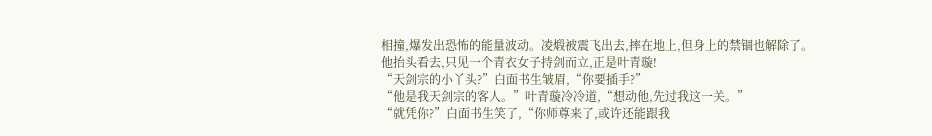相撞,爆发出恐怖的能量波动。凌煅被震飞出去,摔在地上,但身上的禁锢也解除了。
他抬头看去,只见一个青衣女子持剑而立,正是叶青璇!
“天剑宗的小丫头?”白面书生皱眉,“你要插手?”
“他是我天剑宗的客人。”叶青璇冷冷道,“想动他,先过我这一关。”
“就凭你?”白面书生笑了,“你师尊来了,或许还能跟我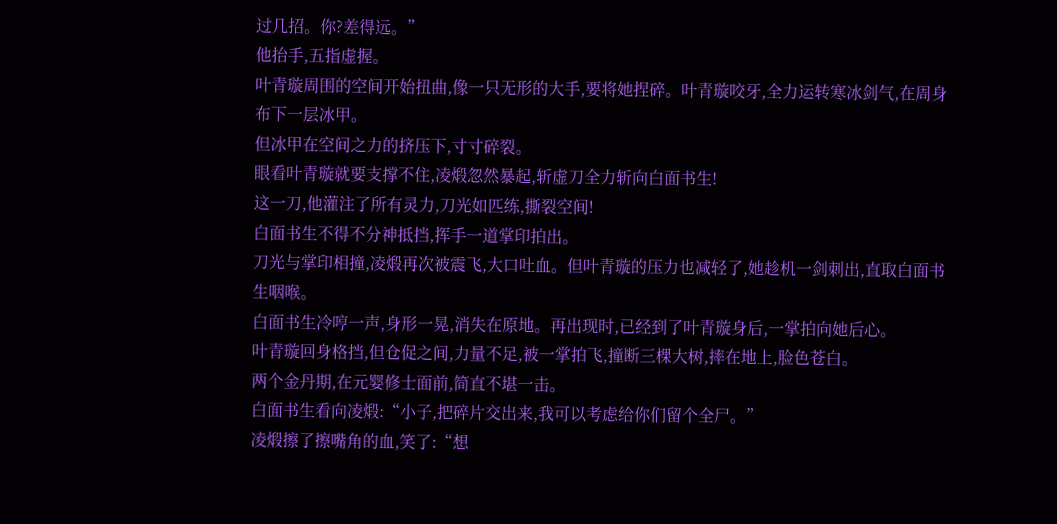过几招。你?差得远。”
他抬手,五指虚握。
叶青璇周围的空间开始扭曲,像一只无形的大手,要将她捏碎。叶青璇咬牙,全力运转寒冰剑气,在周身布下一层冰甲。
但冰甲在空间之力的挤压下,寸寸碎裂。
眼看叶青璇就要支撑不住,凌煅忽然暴起,斩虚刀全力斩向白面书生!
这一刀,他灌注了所有灵力,刀光如匹练,撕裂空间!
白面书生不得不分神抵挡,挥手一道掌印拍出。
刀光与掌印相撞,凌煅再次被震飞,大口吐血。但叶青璇的压力也减轻了,她趁机一剑刺出,直取白面书生咽喉。
白面书生冷哼一声,身形一晃,消失在原地。再出现时,已经到了叶青璇身后,一掌拍向她后心。
叶青璇回身格挡,但仓促之间,力量不足,被一掌拍飞,撞断三棵大树,摔在地上,脸色苍白。
两个金丹期,在元婴修士面前,简直不堪一击。
白面书生看向凌煅:“小子,把碎片交出来,我可以考虑给你们留个全尸。”
凌煅擦了擦嘴角的血,笑了:“想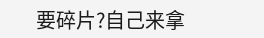要碎片?自己来拿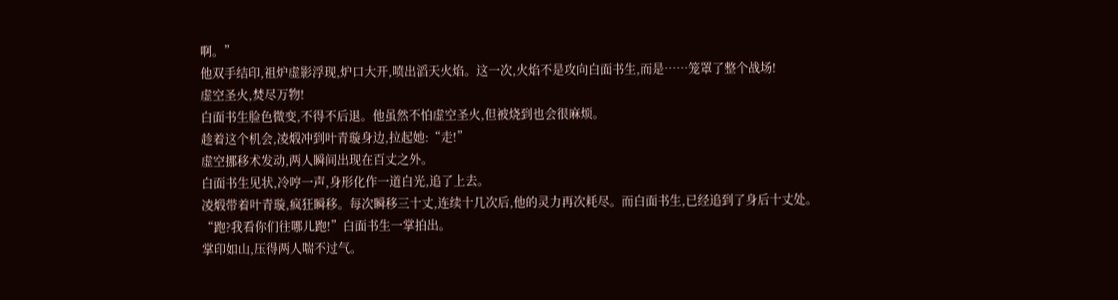啊。”
他双手结印,祖炉虚影浮现,炉口大开,喷出滔天火焰。这一次,火焰不是攻向白面书生,而是……笼罩了整个战场!
虚空圣火,焚尽万物!
白面书生脸色微变,不得不后退。他虽然不怕虚空圣火,但被烧到也会很麻烦。
趁着这个机会,凌煅冲到叶青璇身边,拉起她:“走!”
虚空挪移术发动,两人瞬间出现在百丈之外。
白面书生见状,冷哼一声,身形化作一道白光,追了上去。
凌煅带着叶青璇,疯狂瞬移。每次瞬移三十丈,连续十几次后,他的灵力再次耗尽。而白面书生,已经追到了身后十丈处。
“跑?我看你们往哪儿跑!”白面书生一掌拍出。
掌印如山,压得两人喘不过气。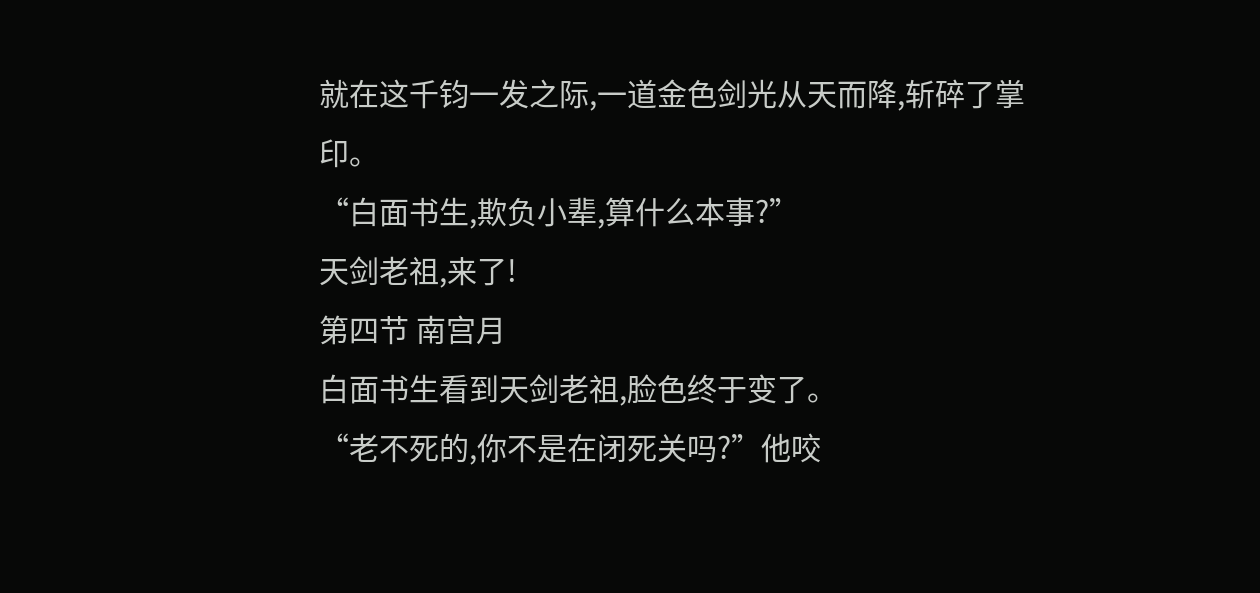就在这千钧一发之际,一道金色剑光从天而降,斩碎了掌印。
“白面书生,欺负小辈,算什么本事?”
天剑老祖,来了!
第四节 南宫月
白面书生看到天剑老祖,脸色终于变了。
“老不死的,你不是在闭死关吗?”他咬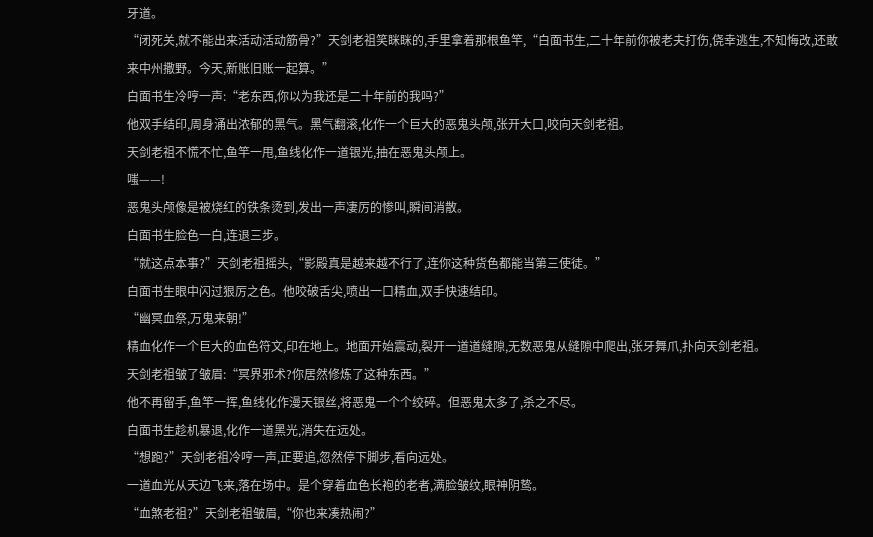牙道。
“闭死关,就不能出来活动活动筋骨?”天剑老祖笑眯眯的,手里拿着那根鱼竿,“白面书生,二十年前你被老夫打伤,侥幸逃生,不知悔改,还敢来中州撒野。今天,新账旧账一起算。”
白面书生冷哼一声:“老东西,你以为我还是二十年前的我吗?”
他双手结印,周身涌出浓郁的黑气。黑气翻滚,化作一个巨大的恶鬼头颅,张开大口,咬向天剑老祖。
天剑老祖不慌不忙,鱼竿一甩,鱼线化作一道银光,抽在恶鬼头颅上。
嗤——!
恶鬼头颅像是被烧红的铁条烫到,发出一声凄厉的惨叫,瞬间消散。
白面书生脸色一白,连退三步。
“就这点本事?”天剑老祖摇头,“影殿真是越来越不行了,连你这种货色都能当第三使徒。”
白面书生眼中闪过狠厉之色。他咬破舌尖,喷出一口精血,双手快速结印。
“幽冥血祭,万鬼来朝!”
精血化作一个巨大的血色符文,印在地上。地面开始震动,裂开一道道缝隙,无数恶鬼从缝隙中爬出,张牙舞爪,扑向天剑老祖。
天剑老祖皱了皱眉:“冥界邪术?你居然修炼了这种东西。”
他不再留手,鱼竿一挥,鱼线化作漫天银丝,将恶鬼一个个绞碎。但恶鬼太多了,杀之不尽。
白面书生趁机暴退,化作一道黑光,消失在远处。
“想跑?”天剑老祖冷哼一声,正要追,忽然停下脚步,看向远处。
一道血光从天边飞来,落在场中。是个穿着血色长袍的老者,满脸皱纹,眼神阴鸷。
“血煞老祖?”天剑老祖皱眉,“你也来凑热闹?”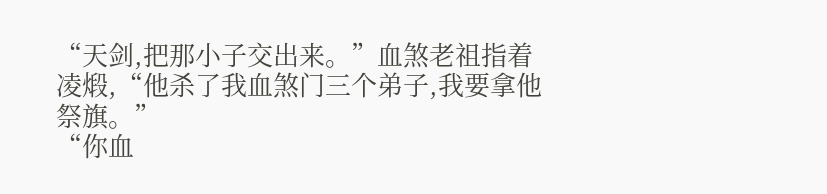“天剑,把那小子交出来。”血煞老祖指着凌煅,“他杀了我血煞门三个弟子,我要拿他祭旗。”
“你血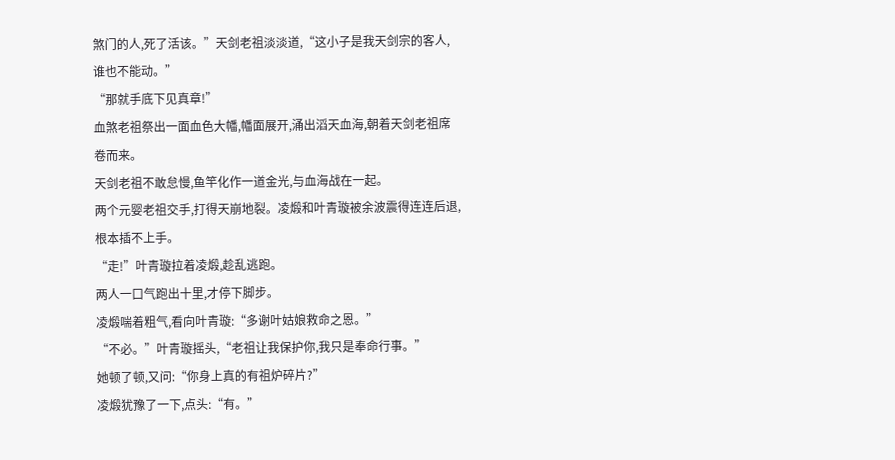煞门的人,死了活该。”天剑老祖淡淡道,“这小子是我天剑宗的客人,谁也不能动。”
“那就手底下见真章!”
血煞老祖祭出一面血色大幡,幡面展开,涌出滔天血海,朝着天剑老祖席卷而来。
天剑老祖不敢怠慢,鱼竿化作一道金光,与血海战在一起。
两个元婴老祖交手,打得天崩地裂。凌煅和叶青璇被余波震得连连后退,根本插不上手。
“走!”叶青璇拉着凌煅,趁乱逃跑。
两人一口气跑出十里,才停下脚步。
凌煅喘着粗气,看向叶青璇:“多谢叶姑娘救命之恩。”
“不必。”叶青璇摇头,“老祖让我保护你,我只是奉命行事。”
她顿了顿,又问:“你身上真的有祖炉碎片?”
凌煅犹豫了一下,点头:“有。”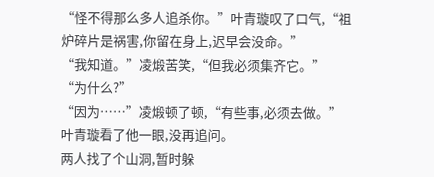“怪不得那么多人追杀你。”叶青璇叹了口气,“祖炉碎片是祸害,你留在身上,迟早会没命。”
“我知道。”凌煅苦笑,“但我必须集齐它。”
“为什么?”
“因为……”凌煅顿了顿,“有些事,必须去做。”
叶青璇看了他一眼,没再追问。
两人找了个山洞,暂时躲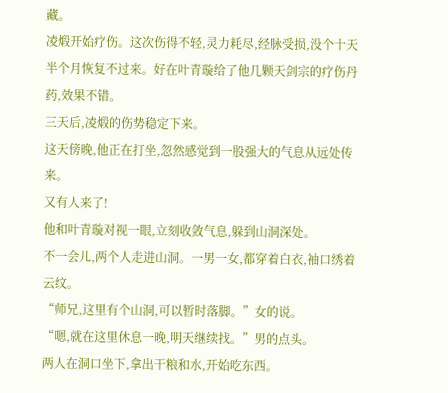藏。
凌煅开始疗伤。这次伤得不轻,灵力耗尽,经脉受损,没个十天半个月恢复不过来。好在叶青璇给了他几颗天剑宗的疗伤丹药,效果不错。
三天后,凌煅的伤势稳定下来。
这天傍晚,他正在打坐,忽然感觉到一股强大的气息从远处传来。
又有人来了!
他和叶青璇对视一眼,立刻收敛气息,躲到山洞深处。
不一会儿,两个人走进山洞。一男一女,都穿着白衣,袖口绣着云纹。
“师兄,这里有个山洞,可以暂时落脚。”女的说。
“嗯,就在这里休息一晚,明天继续找。”男的点头。
两人在洞口坐下,拿出干粮和水,开始吃东西。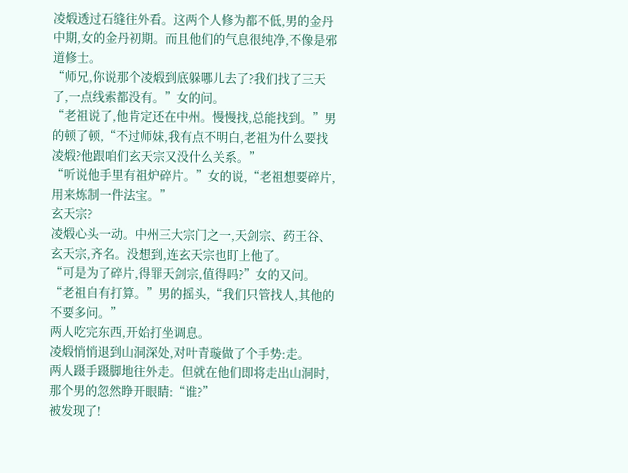凌煅透过石缝往外看。这两个人修为都不低,男的金丹中期,女的金丹初期。而且他们的气息很纯净,不像是邪道修士。
“师兄,你说那个凌煅到底躲哪儿去了?我们找了三天了,一点线索都没有。”女的问。
“老祖说了,他肯定还在中州。慢慢找,总能找到。”男的顿了顿,“不过师妹,我有点不明白,老祖为什么要找凌煅?他跟咱们玄天宗又没什么关系。”
“听说他手里有祖炉碎片。”女的说,“老祖想要碎片,用来炼制一件法宝。”
玄天宗?
凌煅心头一动。中州三大宗门之一,天剑宗、药王谷、玄天宗,齐名。没想到,连玄天宗也盯上他了。
“可是为了碎片,得罪天剑宗,值得吗?”女的又问。
“老祖自有打算。”男的摇头,“我们只管找人,其他的不要多问。”
两人吃完东西,开始打坐调息。
凌煅悄悄退到山洞深处,对叶青璇做了个手势:走。
两人蹑手蹑脚地往外走。但就在他们即将走出山洞时,那个男的忽然睁开眼睛:“谁?”
被发现了!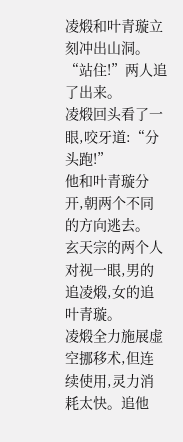凌煅和叶青璇立刻冲出山洞。
“站住!”两人追了出来。
凌煅回头看了一眼,咬牙道:“分头跑!”
他和叶青璇分开,朝两个不同的方向逃去。
玄天宗的两个人对视一眼,男的追凌煅,女的追叶青璇。
凌煅全力施展虚空挪移术,但连续使用,灵力消耗太快。追他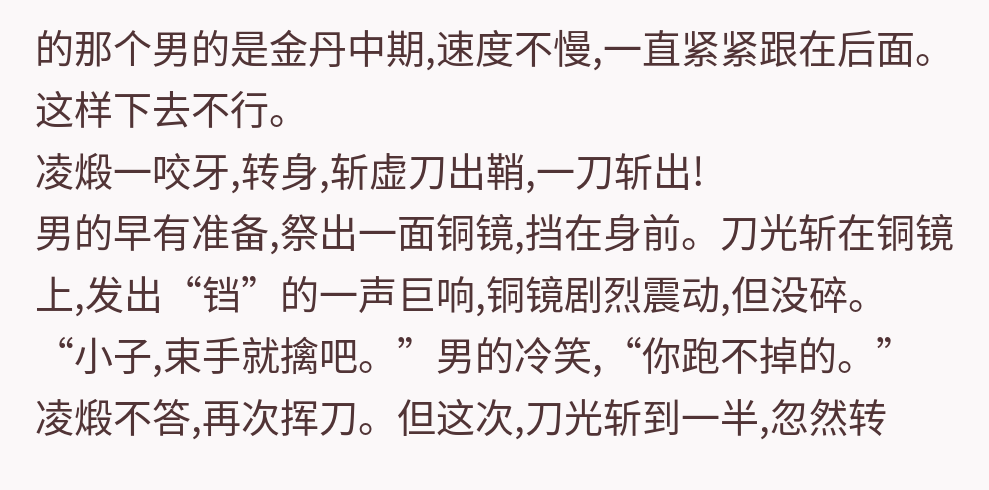的那个男的是金丹中期,速度不慢,一直紧紧跟在后面。
这样下去不行。
凌煅一咬牙,转身,斩虚刀出鞘,一刀斩出!
男的早有准备,祭出一面铜镜,挡在身前。刀光斩在铜镜上,发出“铛”的一声巨响,铜镜剧烈震动,但没碎。
“小子,束手就擒吧。”男的冷笑,“你跑不掉的。”
凌煅不答,再次挥刀。但这次,刀光斩到一半,忽然转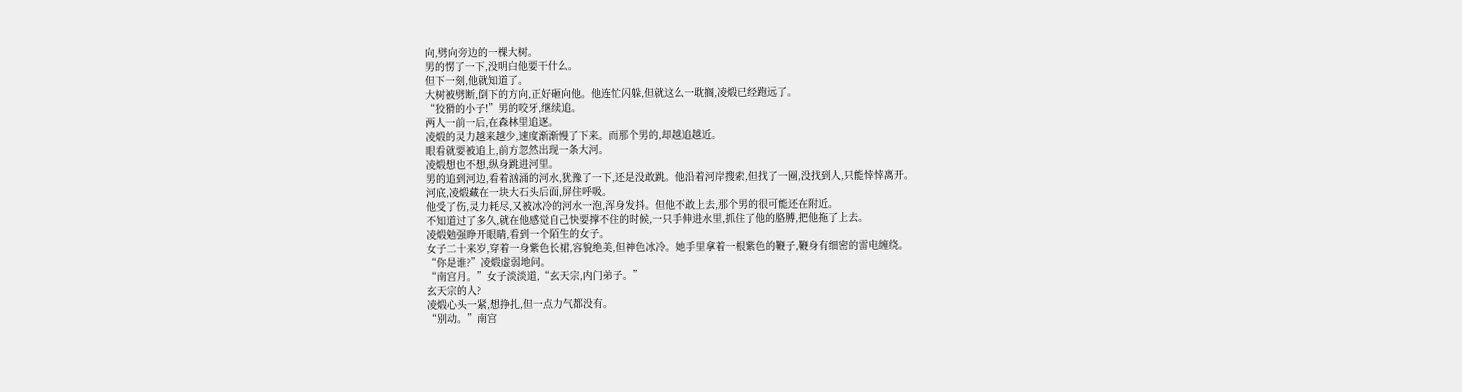向,劈向旁边的一棵大树。
男的愣了一下,没明白他要干什么。
但下一刻,他就知道了。
大树被劈断,倒下的方向,正好砸向他。他连忙闪躲,但就这么一耽搁,凌煅已经跑远了。
“狡猾的小子!”男的咬牙,继续追。
两人一前一后,在森林里追逐。
凌煅的灵力越来越少,速度渐渐慢了下来。而那个男的,却越追越近。
眼看就要被追上,前方忽然出现一条大河。
凌煅想也不想,纵身跳进河里。
男的追到河边,看着汹涌的河水,犹豫了一下,还是没敢跳。他沿着河岸搜索,但找了一圈,没找到人,只能悻悻离开。
河底,凌煅藏在一块大石头后面,屏住呼吸。
他受了伤,灵力耗尽,又被冰冷的河水一泡,浑身发抖。但他不敢上去,那个男的很可能还在附近。
不知道过了多久,就在他感觉自己快要撑不住的时候,一只手伸进水里,抓住了他的胳膊,把他拖了上去。
凌煅勉强睁开眼睛,看到一个陌生的女子。
女子二十来岁,穿着一身紫色长裙,容貌绝美,但神色冰冷。她手里拿着一根紫色的鞭子,鞭身有细密的雷电缠绕。
“你是谁?”凌煅虚弱地问。
“南宫月。”女子淡淡道,“玄天宗,内门弟子。”
玄天宗的人?
凌煅心头一紧,想挣扎,但一点力气都没有。
“别动。”南宫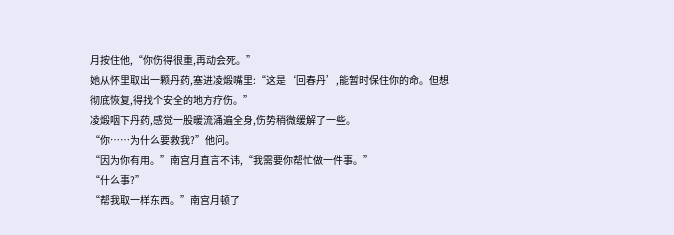月按住他,“你伤得很重,再动会死。”
她从怀里取出一颗丹药,塞进凌煅嘴里:“这是‘回春丹’,能暂时保住你的命。但想彻底恢复,得找个安全的地方疗伤。”
凌煅咽下丹药,感觉一股暖流涌遍全身,伤势稍微缓解了一些。
“你……为什么要救我?”他问。
“因为你有用。”南宫月直言不讳,“我需要你帮忙做一件事。”
“什么事?”
“帮我取一样东西。”南宫月顿了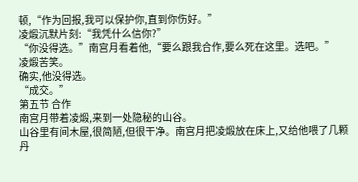顿,“作为回报,我可以保护你,直到你伤好。”
凌煅沉默片刻:“我凭什么信你?”
“你没得选。”南宫月看着他,“要么跟我合作,要么死在这里。选吧。”
凌煅苦笑。
确实,他没得选。
“成交。”
第五节 合作
南宫月带着凌煅,来到一处隐秘的山谷。
山谷里有间木屋,很简陋,但很干净。南宫月把凌煅放在床上,又给他喂了几颗丹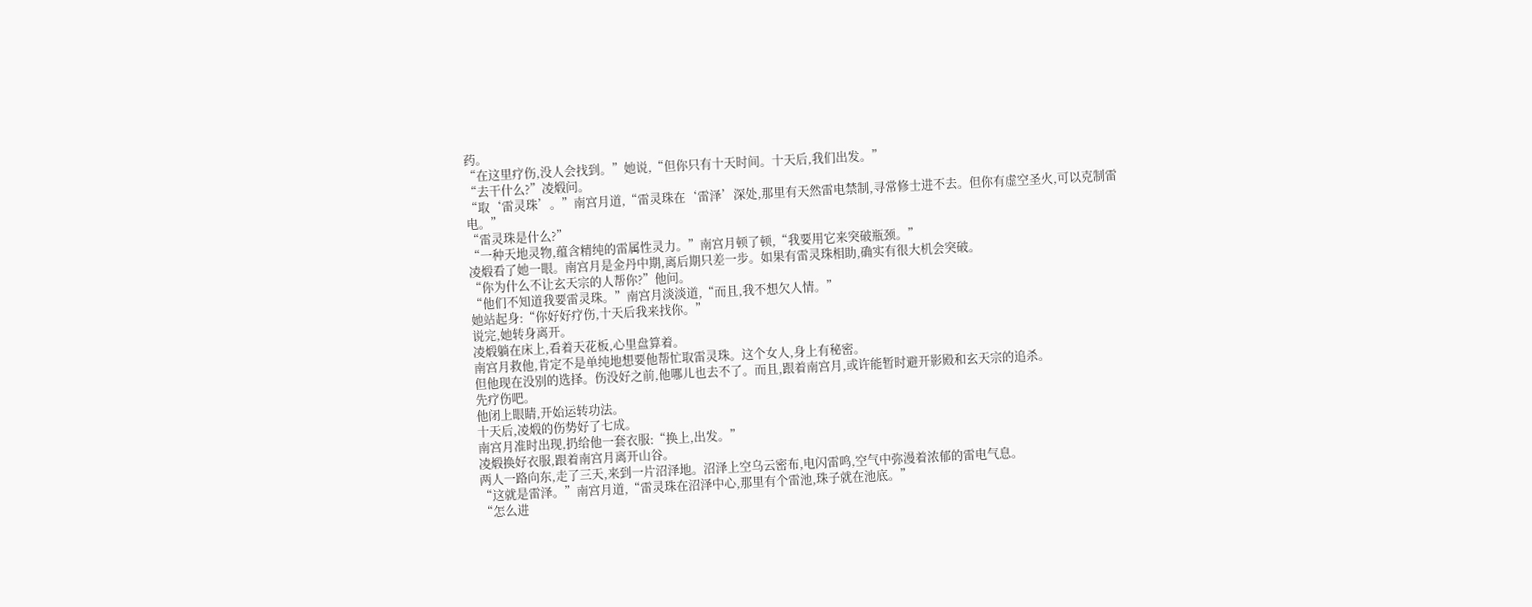药。
“在这里疗伤,没人会找到。”她说,“但你只有十天时间。十天后,我们出发。”
“去干什么?”凌煅问。
“取‘雷灵珠’。”南宫月道,“雷灵珠在‘雷泽’深处,那里有天然雷电禁制,寻常修士进不去。但你有虚空圣火,可以克制雷电。”
“雷灵珠是什么?”
“一种天地灵物,蕴含精纯的雷属性灵力。”南宫月顿了顿,“我要用它来突破瓶颈。”
凌煅看了她一眼。南宫月是金丹中期,离后期只差一步。如果有雷灵珠相助,确实有很大机会突破。
“你为什么不让玄天宗的人帮你?”他问。
“他们不知道我要雷灵珠。”南宫月淡淡道,“而且,我不想欠人情。”
她站起身:“你好好疗伤,十天后我来找你。”
说完,她转身离开。
凌煅躺在床上,看着天花板,心里盘算着。
南宫月救他,肯定不是单纯地想要他帮忙取雷灵珠。这个女人,身上有秘密。
但他现在没别的选择。伤没好之前,他哪儿也去不了。而且,跟着南宫月,或许能暂时避开影殿和玄天宗的追杀。
先疗伤吧。
他闭上眼睛,开始运转功法。
十天后,凌煅的伤势好了七成。
南宫月准时出现,扔给他一套衣服:“换上,出发。”
凌煅换好衣服,跟着南宫月离开山谷。
两人一路向东,走了三天,来到一片沼泽地。沼泽上空乌云密布,电闪雷鸣,空气中弥漫着浓郁的雷电气息。
“这就是雷泽。”南宫月道,“雷灵珠在沼泽中心,那里有个雷池,珠子就在池底。”
“怎么进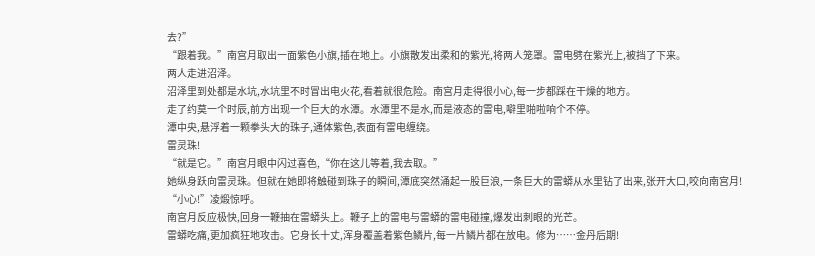去?”
“跟着我。”南宫月取出一面紫色小旗,插在地上。小旗散发出柔和的紫光,将两人笼罩。雷电劈在紫光上,被挡了下来。
两人走进沼泽。
沼泽里到处都是水坑,水坑里不时冒出电火花,看着就很危险。南宫月走得很小心,每一步都踩在干燥的地方。
走了约莫一个时辰,前方出现一个巨大的水潭。水潭里不是水,而是液态的雷电,噼里啪啦响个不停。
潭中央,悬浮着一颗拳头大的珠子,通体紫色,表面有雷电缠绕。
雷灵珠!
“就是它。”南宫月眼中闪过喜色,“你在这儿等着,我去取。”
她纵身跃向雷灵珠。但就在她即将触碰到珠子的瞬间,潭底突然涌起一股巨浪,一条巨大的雷蟒从水里钻了出来,张开大口,咬向南宫月!
“小心!”凌煅惊呼。
南宫月反应极快,回身一鞭抽在雷蟒头上。鞭子上的雷电与雷蟒的雷电碰撞,爆发出刺眼的光芒。
雷蟒吃痛,更加疯狂地攻击。它身长十丈,浑身覆盖着紫色鳞片,每一片鳞片都在放电。修为……金丹后期!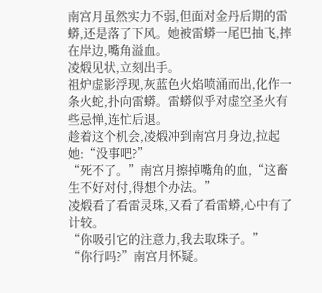南宫月虽然实力不弱,但面对金丹后期的雷蟒,还是落了下风。她被雷蟒一尾巴抽飞,摔在岸边,嘴角溢血。
凌煅见状,立刻出手。
祖炉虚影浮现,灰蓝色火焰喷涌而出,化作一条火蛇,扑向雷蟒。雷蟒似乎对虚空圣火有些忌惮,连忙后退。
趁着这个机会,凌煅冲到南宫月身边,拉起她:“没事吧?”
“死不了。”南宫月擦掉嘴角的血,“这畜生不好对付,得想个办法。”
凌煅看了看雷灵珠,又看了看雷蟒,心中有了计较。
“你吸引它的注意力,我去取珠子。”
“你行吗?”南宫月怀疑。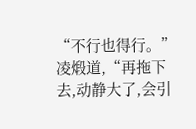“不行也得行。”凌煅道,“再拖下去,动静大了,会引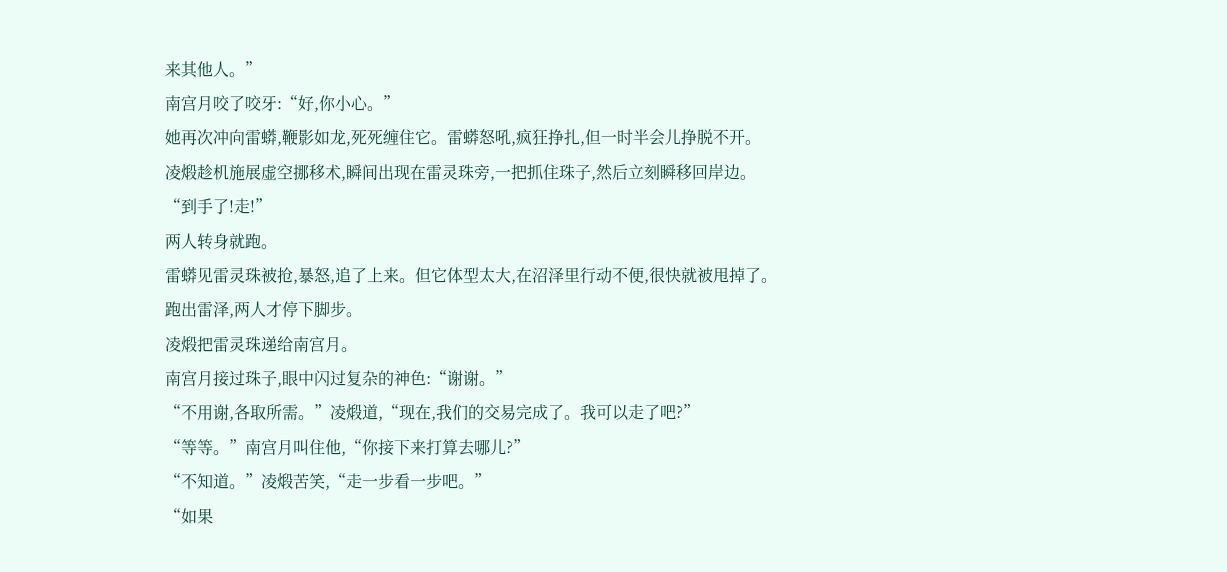来其他人。”
南宫月咬了咬牙:“好,你小心。”
她再次冲向雷蟒,鞭影如龙,死死缠住它。雷蟒怒吼,疯狂挣扎,但一时半会儿挣脱不开。
凌煅趁机施展虚空挪移术,瞬间出现在雷灵珠旁,一把抓住珠子,然后立刻瞬移回岸边。
“到手了!走!”
两人转身就跑。
雷蟒见雷灵珠被抢,暴怒,追了上来。但它体型太大,在沼泽里行动不便,很快就被甩掉了。
跑出雷泽,两人才停下脚步。
凌煅把雷灵珠递给南宫月。
南宫月接过珠子,眼中闪过复杂的神色:“谢谢。”
“不用谢,各取所需。”凌煅道,“现在,我们的交易完成了。我可以走了吧?”
“等等。”南宫月叫住他,“你接下来打算去哪儿?”
“不知道。”凌煅苦笑,“走一步看一步吧。”
“如果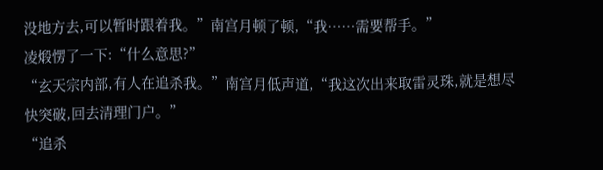没地方去,可以暂时跟着我。”南宫月顿了顿,“我……需要帮手。”
凌煅愣了一下:“什么意思?”
“玄天宗内部,有人在追杀我。”南宫月低声道,“我这次出来取雷灵珠,就是想尽快突破,回去清理门户。”
“追杀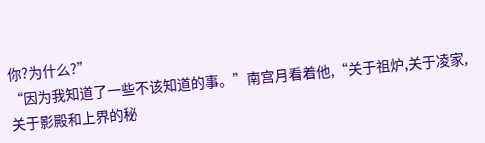你?为什么?”
“因为我知道了一些不该知道的事。”南宫月看着他,“关于祖炉,关于凌家,关于影殿和上界的秘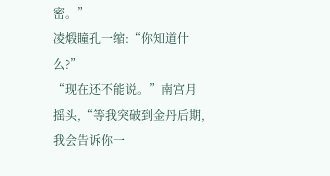密。”
凌煅瞳孔一缩:“你知道什么?”
“现在还不能说。”南宫月摇头,“等我突破到金丹后期,我会告诉你一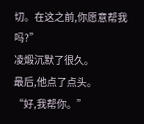切。在这之前,你愿意帮我吗?”
凌煅沉默了很久。
最后,他点了点头。
“好,我帮你。”